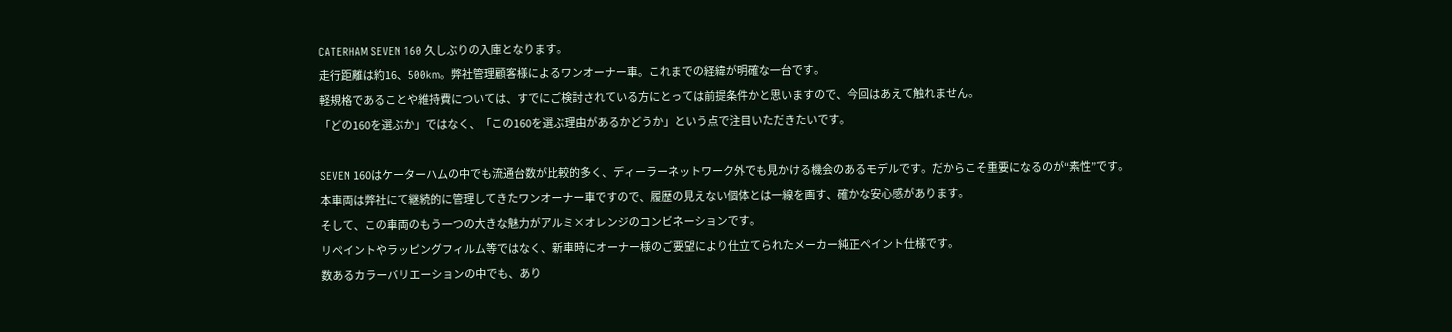CATERHAM SEVEN 160 久しぶりの入庫となります。
走行距離は約16、500km。弊社管理顧客様によるワンオーナー車。これまでの経緯が明確な一台です。
軽規格であることや維持費については、すでにご検討されている方にとっては前提条件かと思いますので、今回はあえて触れません。
「どの160を選ぶか」ではなく、「この160を選ぶ理由があるかどうか」という点で注目いただきたいです。

SEVEN 160はケーターハムの中でも流通台数が比較的多く、ディーラーネットワーク外でも見かける機会のあるモデルです。だからこそ重要になるのが“素性”です。
本車両は弊社にて継続的に管理してきたワンオーナー車ですので、履歴の見えない個体とは一線を画す、確かな安心感があります。
そして、この車両のもう一つの大きな魅力がアルミ×オレンジのコンビネーションです。
リペイントやラッピングフィルム等ではなく、新車時にオーナー様のご要望により仕立てられたメーカー純正ペイント仕様です。
数あるカラーバリエーションの中でも、あり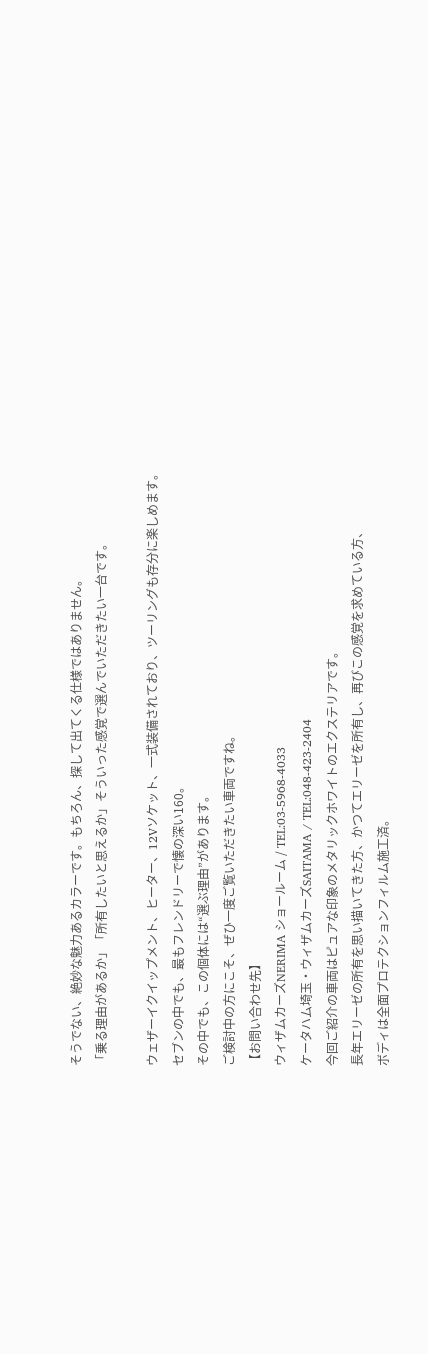そうでない、絶妙な魅力あるカラーです。もちろん、探して出てくる仕様ではありません。
「乗る理由があるか」「所有したいと思えるか」そういった感覚で選んでいただきたい一台です。

ウェザーイクイップメント、ヒーター、12Vソケット、一式装備されており、ツーリングも存分に楽しめます。
セブンの中でも、最もフレンドリーで懐の深い160。
その中でも、この個体には“選ぶ理由”があります。
ご検討中の方にこそ、ぜひ一度ご覧いただきたい車両ですね。
【お問い合わせ先】
ウィザムカーズNERIMA ショールーム / TEL:03-5968-4033
ケータハム埼玉・ウィザムカーズSAITAMA / TEL:048-423-2404
今回ご紹介の車両はピュアな印象のメタリックホワイトのエクステリアです。
長年エリーゼの所有を思い描いてきた方、かつてエリーゼを所有し、再びこの感覚を求めている方、
ボディは全面プロテクションフィルム施工済。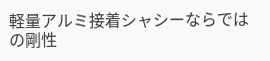軽量アルミ接着シャシーならではの剛性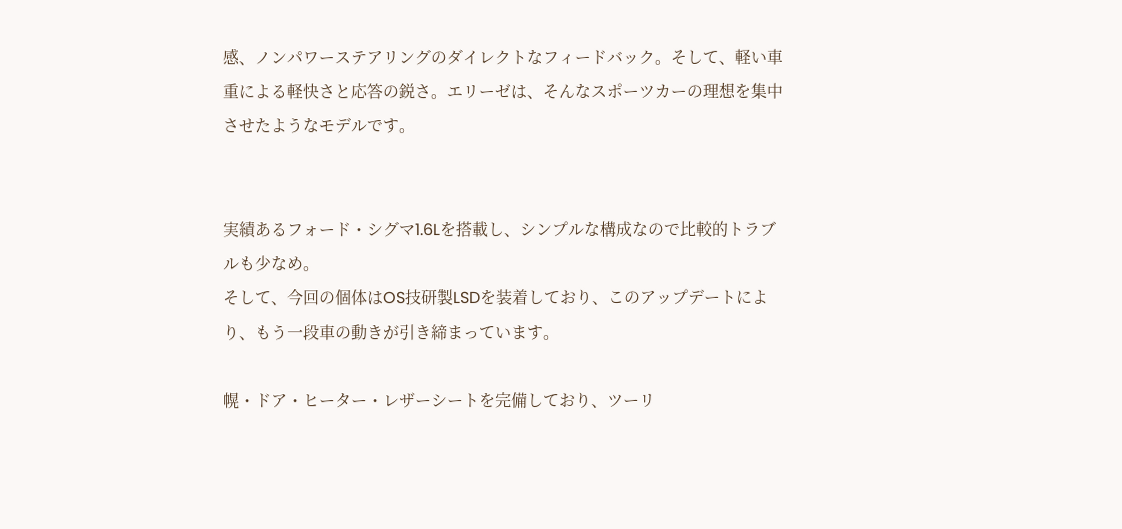感、ノンパワーステアリングのダイレクトなフィードバック。そして、軽い車重による軽快さと応答の鋭さ。エリーゼは、そんなスポーツカーの理想を集中させたようなモデルです。


実績あるフォード・シグマ1.6Lを搭載し、シンプルな構成なので比較的トラブルも少なめ。
そして、今回の個体はOS技研製LSDを装着しており、このアップデートにより、もう一段車の動きが引き締まっています。

幌・ドア・ヒーター・レザーシートを完備しており、ツーリ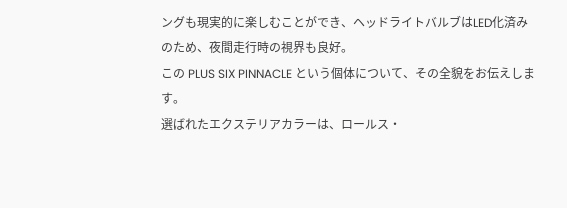ングも現実的に楽しむことができ、ヘッドライトバルブはLED化済みのため、夜間走行時の視界も良好。
この PLUS SIX PINNACLE という個体について、その全貌をお伝えします。
選ばれたエクステリアカラーは、ロールス・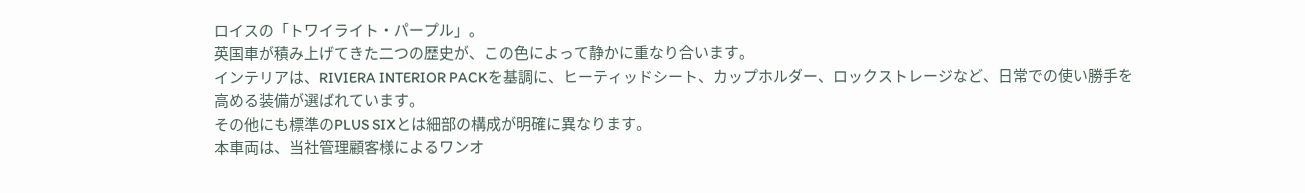ロイスの「トワイライト・パープル」。
英国車が積み上げてきた二つの歴史が、この色によって静かに重なり合います。
インテリアは、RIVIERA INTERIOR PACKを基調に、ヒーティッドシート、カップホルダー、ロックストレージなど、日常での使い勝手を高める装備が選ばれています。
その他にも標準のPLUS SIXとは細部の構成が明確に異なります。
本車両は、当社管理顧客様によるワンオ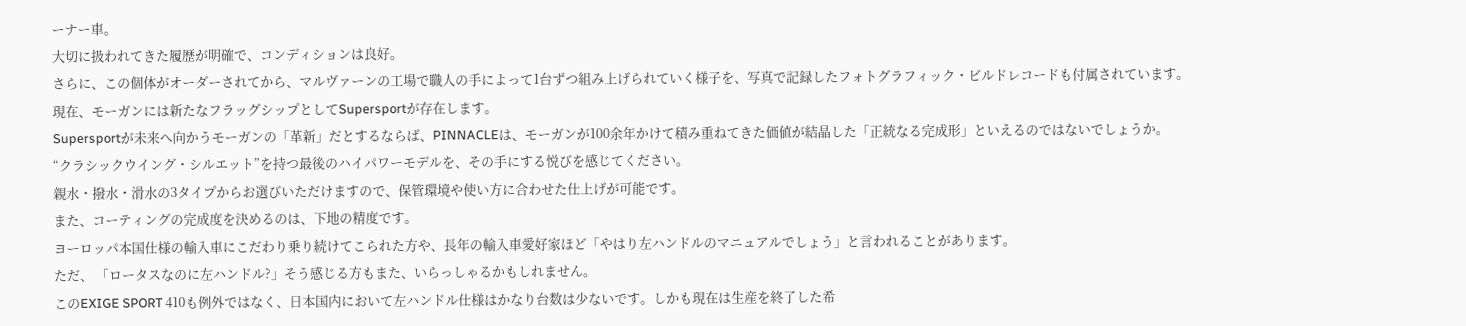ーナー車。
大切に扱われてきた履歴が明確で、コンディションは良好。
さらに、この個体がオーダーされてから、マルヴァーンの工場で職人の手によって1台ずつ組み上げられていく様子を、写真で記録したフォトグラフィック・ビルドレコードも付属されています。
現在、モーガンには新たなフラッグシップとしてSupersportが存在します。
Supersportが未来へ向かうモーガンの「革新」だとするならば、PINNACLEは、モーガンが100余年かけて積み重ねてきた価値が結晶した「正統なる完成形」といえるのではないでしょうか。
“クラシックウイング・シルエット”を持つ最後のハイパワーモデルを、その手にする悦びを感じてください。
親水・撥水・滑水の3タイプからお選びいただけますので、保管環境や使い方に合わせた仕上げが可能です。
また、コーティングの完成度を決めるのは、下地の精度です。
ヨーロッパ本国仕様の輸入車にこだわり乗り続けてこられた方や、長年の輸入車愛好家ほど「やはり左ハンドルのマニュアルでしょう」と言われることがあります。
ただ、 「ロータスなのに左ハンドル?」そう感じる方もまた、いらっしゃるかもしれません。
このEXIGE SPORT 410も例外ではなく、日本国内において左ハンドル仕様はかなり台数は少ないです。しかも現在は生産を終了した希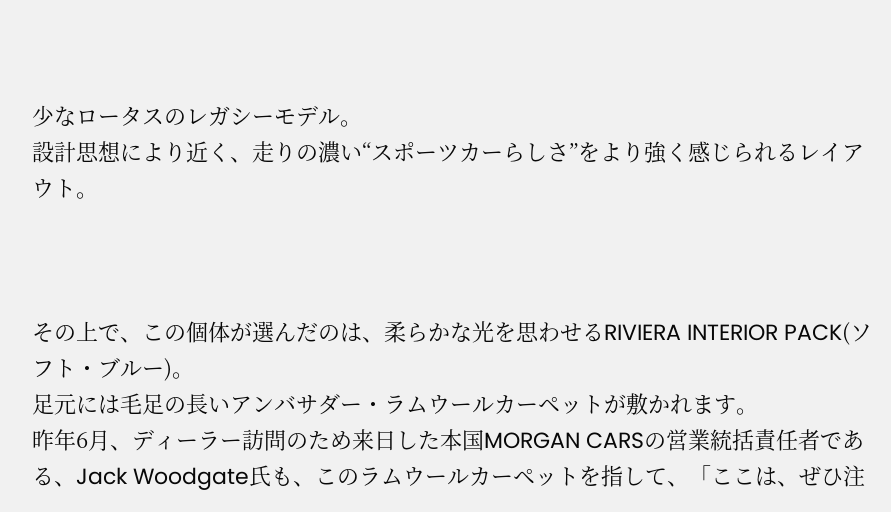少なロータスのレガシーモデル。
設計思想により近く、走りの濃い“スポーツカーらしさ”をより強く感じられるレイアウト。



その上で、この個体が選んだのは、柔らかな光を思わせるRIVIERA INTERIOR PACK(ソフト・ブルー)。
足元には毛足の長いアンバサダー・ラムウールカーペットが敷かれます。
昨年6月、ディーラー訪問のため来日した本国MORGAN CARSの営業統括責任者である、Jack Woodgate氏も、このラムウールカーペットを指して、「ここは、ぜひ注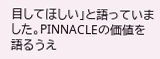目してほしい」と語っていました。PINNACLEの価値を語るうえ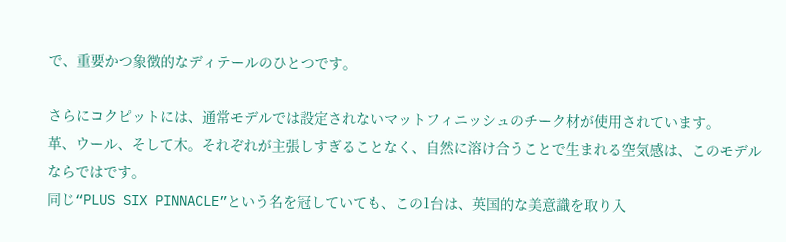で、重要かつ象徴的なディテールのひとつです。

さらにコクピットには、通常モデルでは設定されないマットフィニッシュのチーク材が使用されています。
革、ウール、そして木。それぞれが主張しすぎることなく、自然に溶け合うことで生まれる空気感は、このモデルならではです。
同じ“PLUS SIX PINNACLE”という名を冠していても、この1台は、英国的な美意識を取り入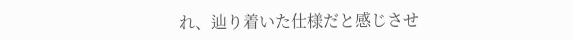れ、辿り着いた仕様だと感じさせ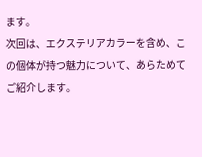ます。
次回は、エクステリアカラーを含め、この個体が持つ魅力について、あらためてご紹介します。